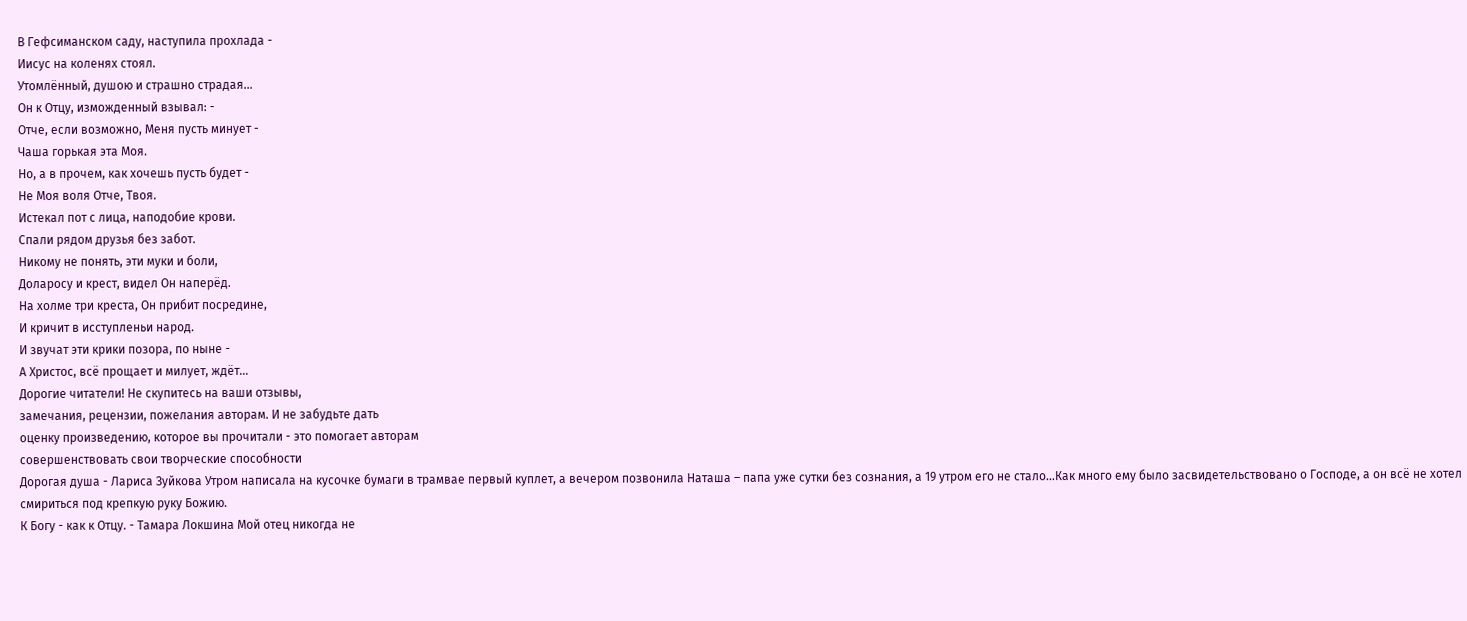В Гефсиманском саду, наступила прохлада -
Иисус на коленях стоял.
Утомлённый, душою и страшно страдая...
Он к Отцу, изможденный взывал: -
Отче, если возможно, Меня пусть минует -
Чаша горькая эта Моя.
Но, а в прочем, как хочешь пусть будет -
Не Моя воля Отче, Твоя.
Истекал пот с лица, наподобие крови.
Спали рядом друзья без забот.
Никому не понять, эти муки и боли,
Доларосу и крест, видел Он наперёд.
На холме три креста, Он прибит посредине,
И кричит в исступленьи народ.
И звучат эти крики позора, по ныне -
А Христос, всё прощает и милует, ждёт...
Дорогие читатели! Не скупитесь на ваши отзывы,
замечания, рецензии, пожелания авторам. И не забудьте дать
оценку произведению, которое вы прочитали - это помогает авторам
совершенствовать свои творческие способности
Дорогая душа - Лариса Зуйкова Утром написала на кусочке бумаги в трамвае первый куплет, а вечером позвонила Наташа – папа уже сутки без сознания, а 19 утром его не стало…Как много ему было засвидетельствовано о Господе, а он всё не хотел смириться под крепкую руку Божию.
К Богу - как к Отцу. - Тамара Локшина Мой отец никогда не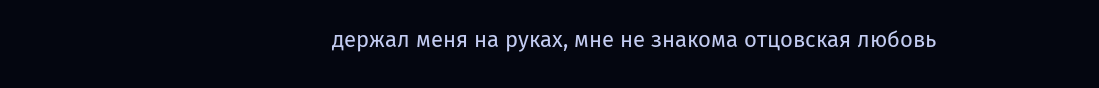держал меня на руках, мне не знакома отцовская любовь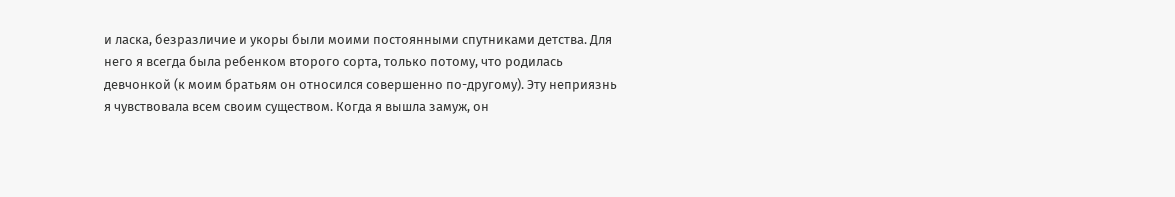и ласка, безразличие и укоры были моими постоянными спутниками детства. Для него я всегда была ребенком второго сорта, только потому, что родилась девчонкой (к моим братьям он относился совершенно по-другому). Эту неприязнь я чувствовала всем своим существом. Когда я вышла замуж, он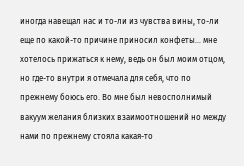иногда навещал нас и то-ли из чувства вины, то-ли еще по какой-то причине приносил конфеты... мне хотелось прижаться к нему, ведь он был моим отцом, но где-то внутри я отмечала для себя, что по прежнему боюсь его. Во мне был невосполнимый вакуум желания близких взаимоотношений но между нами по прежнему стояла какая-то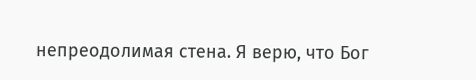непреодолимая стена. Я верю, что Бог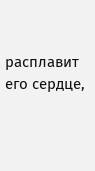расплавит его сердце,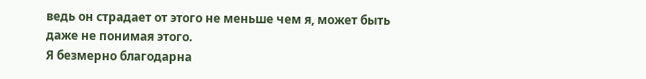ведь он страдает от этого не меньше чем я, может быть даже не понимая этого.
Я безмерно благодарна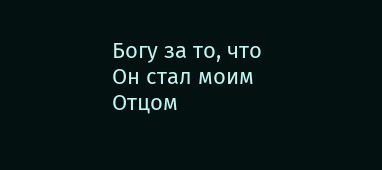Богу за то, что Он стал моим Отцом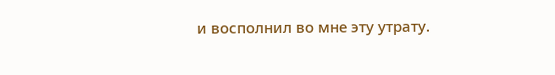и восполнил во мне эту утрату.